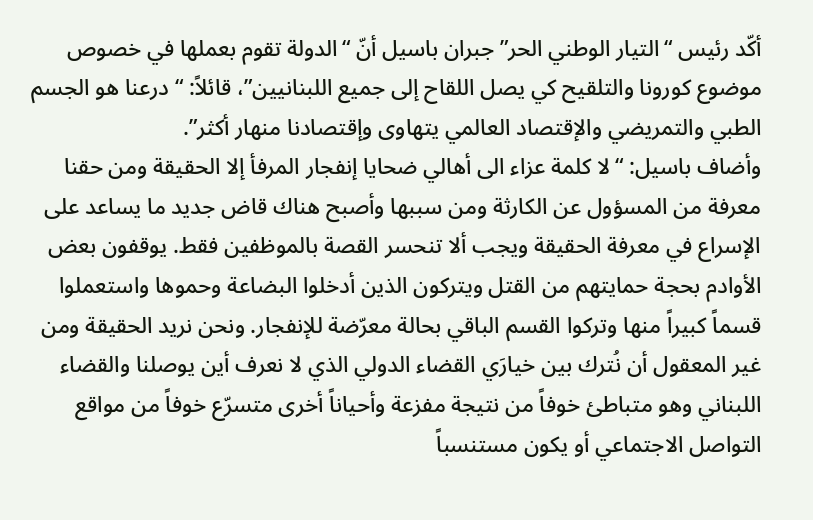أكّد رئيس “التيار الوطني الحر” جبران باسيل أنّ “الدولة تقوم بعملها في خصوص موضوع كورونا والتلقيح كي يصل اللقاح إلى جميع اللبنانيين”، قائلاً: “درعنا هو الجسم الطبي والتمريضي والإقتصاد العالمي يتهاوى وإقتصادنا منهار أكثر”.
وأضاف باسيل: “لا كلمة عزاء الى أهالي ضحايا إنفجار المرفأ إلا الحقيقة ومن حقنا معرفة من المسؤول عن الكارثة ومن سببها وأصبح هناك قاض جديد ما يساعد على الإسراع في معرفة الحقيقة ويجب ألا تنحسر القصة بالموظفين فقط. يوقفون بعض الأوادم بحجة حمايتهم من القتل ويتركون الذين أدخلوا البضاعة وحموها واستعملوا قسماً كبيراً منها وتركوا القسم الباقي بحالة معرّضة للإنفجار. ونحن نريد الحقيقة ومن غير المعقول أن نُترك بين خيارَي القضاء الدولي الذي لا نعرف أين يوصلنا والقضاء اللبناني وهو متباطئ خوفاً من نتيجة مفزعة وأحياناً أخرى متسرّع خوفاً من مواقع التواصل الاجتماعي أو يكون مستنسباً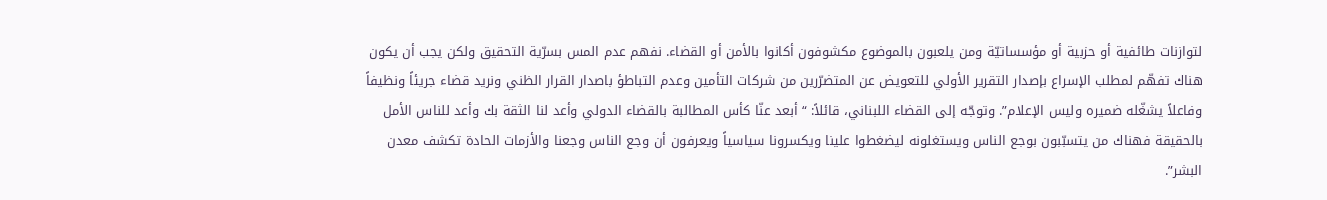لتوازنات طائفية أو حزبية أو مؤسساتيّة ومن يلعبون بالموضوع مكشوفون أكانوا بالأمن أو القضاء. نفهم عدم المس بسرّية التحقيق ولكن يجب أن يكون هناك تفهّم لمطلب الإسراع بإصدار التقرير الأولي للتعويض عن المتضرّرين من شركات التأمين وعدم التباطؤ باصدار القرار الظني ونريد قضاء جريئاً ونظيفاً وفاعلاً يشغّله ضميره وليس الإعلام”. وتوجّه إلى القضاء اللبناني، قائلاً: “أبعد عنّا كأس المطالبة بالقضاء الدولي وأعد لنا الثقة بك وأعد للناس الأمل بالحقيقة فهناك من يتسبّبون بوجع الناس ويستغلونه ليضغطوا علينا ويكسرونا سياسياً ويعرفون أن وجع الناس وجعنا والأزمات الحادة تكشف معدن البشر”.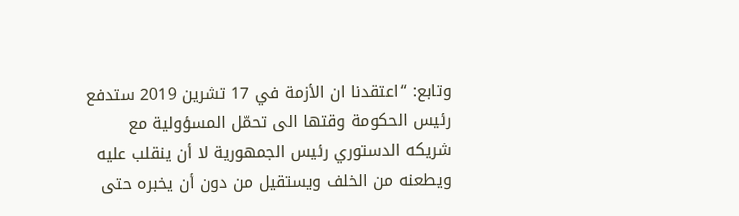وتابع: “اعتقدنا ان الأزمة في 17 تشرين 2019 ستدفع رئيس الحكومة وقتها الى تحمّل المسؤولية مع شريكه الدستوري رئيس الجمهورية لا أن ينقلب عليه ويطعنه من الخلف ويستقيل من دون أن يخبره حتى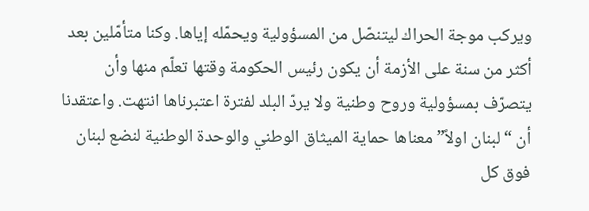ويركب موجة الحراك ليتنصّل من المسؤولية ويحمّله إياها. وكنا متأمّلين بعد أكثر من سنة على الأزمة أن يكون رئيس الحكومة وقتها تعلّم منها وأن يتصرّف بمسؤولية وروح وطنية ولا يردّ البلد لفترة اعتبرناها انتهت. واعتقدنا أن “لبنان اولاً” معناها حماية الميثاق الوطني والوحدة الوطنية لنضع لبنان فوق كل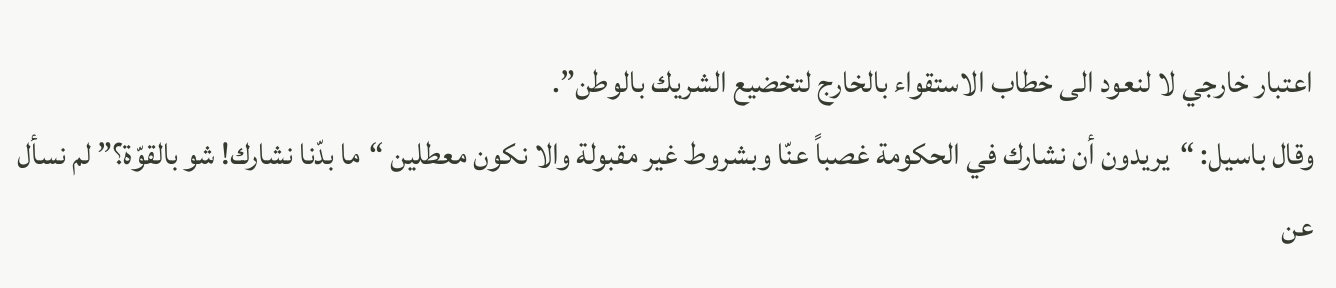اعتبار خارجي لا لنعود الى خطاب الاستقواء بالخارج لتخضيع الشريك بالوطن”.
وقال باسيل: “يريدون أن نشارك في الحكومة غصباً عنّا وبشروط غير مقبولة والا نكون معطلين “ما بدّنا نشارك! شو بالقوّة؟” لم نسأل عن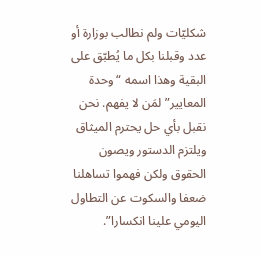شكليّات ولم نطالب بوزارة أو عدد وقبلنا بكل ما يُطبّق على البقية وهذا اسمه “وحدة المعايير” لمَن لا يفهم. نحن نقبل بأي حل يحترم الميثاق ويلتزم الدستور ويصون الحقوق ولكن فهموا تساهلنا ضعفا والسكوت عن التطاول اليومي علينا انكسارا”.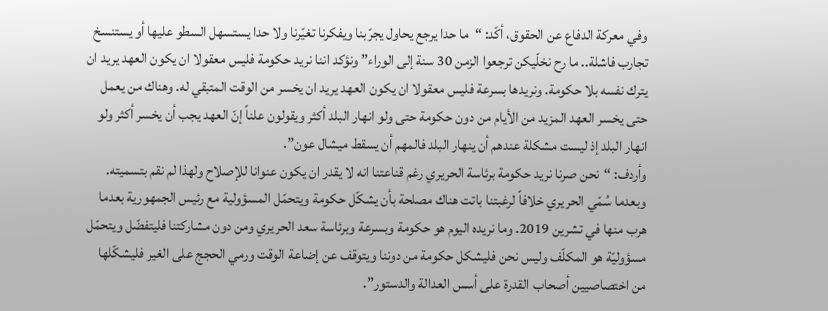وفي معركة الدفاع عن الحقوق، أكّد: “ما حدا يرجع يحاول يجرّبنا ويفكرنا تغيّرنا ولا حدا يستسهل السطو عليها أو يستنسخ تجارب فاشلة.. ما رح نخلّيكن ترجعوا الزمن 30 سنة إلى الوراء” ونؤكد اننا نريد حكومة فليس معقولا ان يكون العهد يريد ان يترك نفسه بلا حكومة. ونريدها بسرعة فليس معقولا ان يكون العهد يريد ان يخسر من الوقت المتبقي له. وهناك من يعمل حتى يخسر العهد المزيد من الأيام من دون حكومة حتى ولو انهار البلد أكثر ويقولون علناً إنّ العهد يجب أن يخسر أكثر ولو انهار البلد إذ ليست مشكلة عندهم أن ينهار البلد فالمهم أن يسقط ميشال عون”.
وأردف: “نحن صرنا نريد حكومة برئاسة الحريري رغم قناعتنا انه لا يقدر ان يكون عنوانا للإصلاح ولهذا لم نقم بتسميته. وبعدما سُمّي الحريري خلافاً لرغبتنا باتت هناك مصلحة بأن يشكّل حكومة ويتحمّل المسؤولية مع رئيس الجمهورية بعدما هرب منها في تشرين 2019. وما نريده اليوم هو حكومة وبسرعة وبرئاسة سعد الحريري ومن دون مشاركتنا فليتفضّل ويتحمّل مسؤوليّة هو المكلّف وليس نحن فليشكل حكومة من دوننا ويتوقف عن إضاعة الوقت ورمي الحجج على الغير فليشكّلها من اختصاصيين أصحاب القدرة على أسس العدالة والدستور”.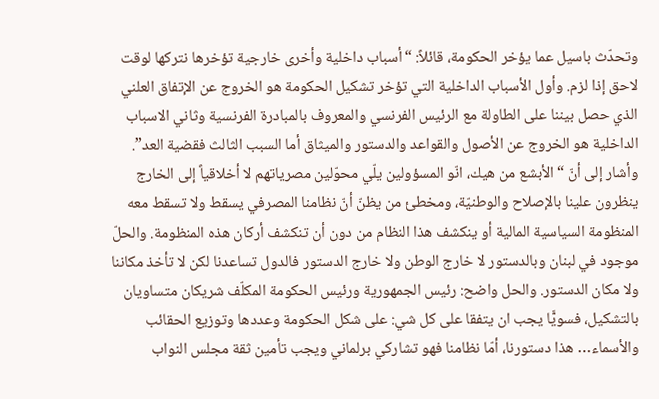وتحدّث باسيل عما يؤخر الحكومة، قائلاً: “أسباب داخلية وأخرى خارجية تؤخرها نتركها لوقت لاحق إذا لزم. وأول الأسباب الداخلية التي تؤخر تشكيل الحكومة هو الخروج عن الإتفاق العلني الذي حصل بيننا على الطاولة مع الرئيس الفرنسي والمعروف بالمبادرة الفرنسية وثاني الاسباب الداخلية هو الخروج عن الأصول والقواعد والدستور والميثاق أما السبب الثالث فقضية العد”.
وأشار إلى أنّ “الأبشع من هيك، انّو المسؤولين يلّي محوّلين مصرياتهم لا أخلاقياً إلى الخارج ينظرون علينا بالإصلاح والوطنيّة، ومخطئ من يظنّ أنّ نظامنا المصرفي يسقط ولا تسقط معه المنظومة السياسية المالية أو ينكشف هذا النظام من دون أن تنكشف أركان هذه المنظومة. والحلّ موجود في لبنان وبالدستور لا خارج الوطن ولا خارج الدستور فالدول تساعدنا لكن لا تأخذ مكاننا ولا مكان الدستور. والحل واضح: رئيس الجمهورية ورئيس الحكومة المكلّف شريكان متساويان بالتشكيل، فسويًّا يجب ان يتفقا على كل شي: على شكل الحكومة وعددها وتوزيع الحقائب والأسماء… هذا دستورنا، أمّا نظامنا فهو تشاركي برلماني ويجب تأمين ثقة مجلس النواب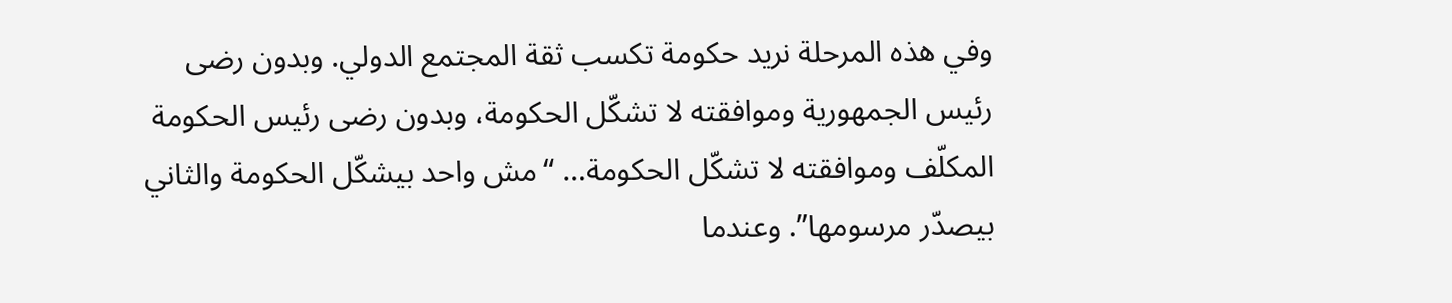وفي هذه المرحلة نريد حكومة تكسب ثقة المجتمع الدولي. وبدون رضى رئيس الجمهورية وموافقته لا تشكّل الحكومة، وبدون رضى رئيس الحكومة المكلّف وموافقته لا تشكّل الحكومة… “مش واحد بيشكّل الحكومة والثاني بيصدّر مرسومها”. وعندما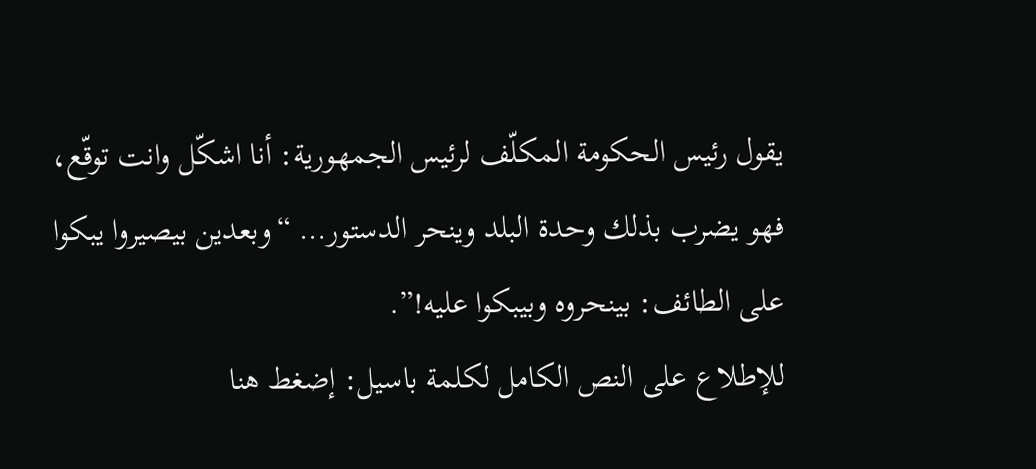يقول رئيس الحكومة المكلّف لرئيس الجمهورية: أنا اشكّل وانت توقّع، فهو يضرب بذلك وحدة البلد وينحر الدستور… “وبعدين بيصيروا يبكوا على الطائف: بينحروه وبيبكوا عليه!”.
للإطلاع على النص الكامل لكلمة باسيل: إضغط هنا